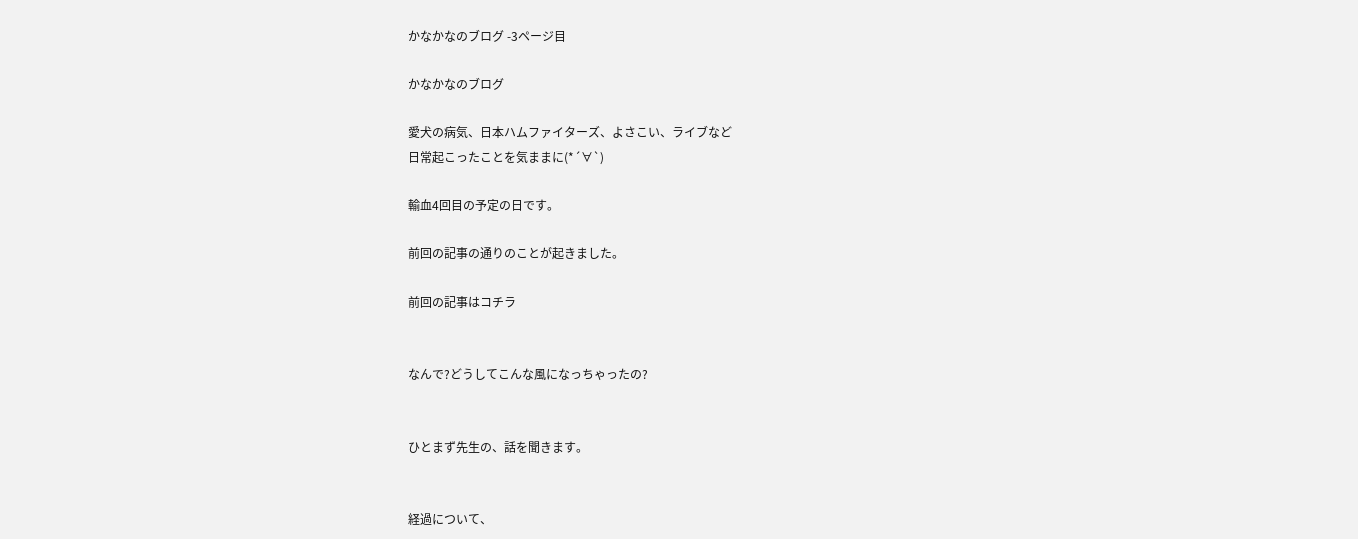かなかなのブログ -3ページ目

かなかなのブログ

愛犬の病気、日本ハムファイターズ、よさこい、ライブなど
日常起こったことを気ままに(*´∀`)

輸血4回目の予定の日です。

前回の記事の通りのことが起きました。

前回の記事はコチラ


なんで?どうしてこんな風になっちゃったの?


ひとまず先生の、話を聞きます。


経過について、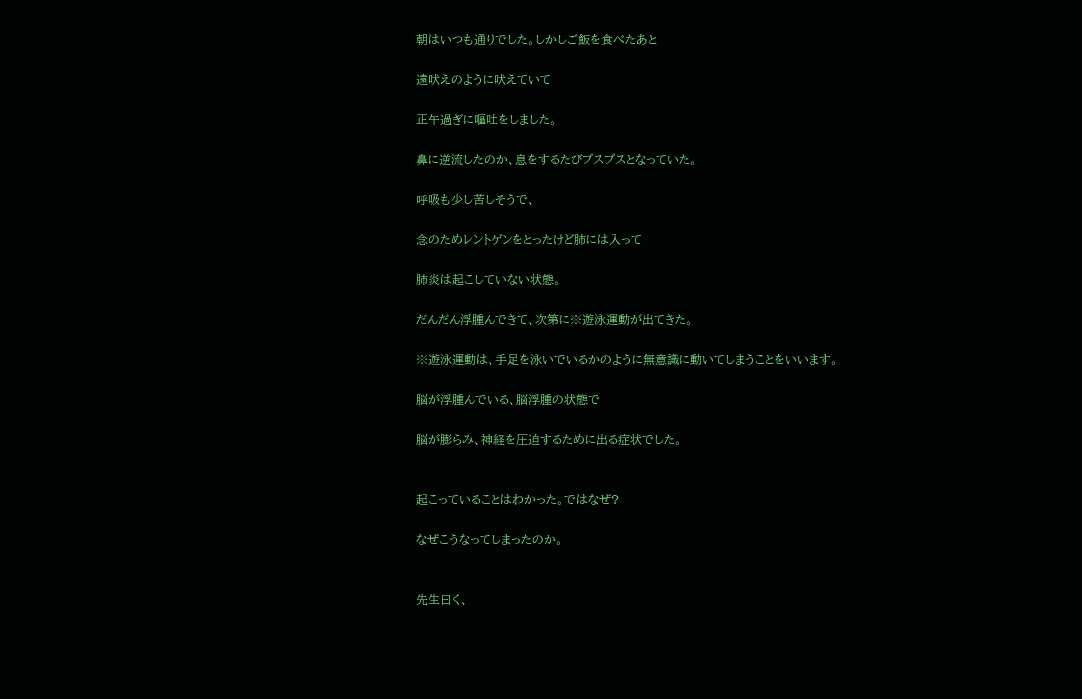朝はいつも通りでした。しかしご飯を食べたあと

遠吠えのように吠えていて

正午過ぎに嘔吐をしました。

鼻に逆流したのか、息をするたびプスプスとなっていた。

呼吸も少し苦しそうで、

念のためレントゲンをとったけど肺には入って

肺炎は起こしていない状態。

だんだん浮腫んできて、次第に※遊泳運動が出てきた。

※遊泳運動は、手足を泳いでいるかのように無意識に動いてしまうことをいいます。

脳が浮腫んでいる、脳浮腫の状態で

脳が膨らみ、神経を圧迫するために出る症状でした。


起こっていることはわかった。ではなぜ?

なぜこうなってしまったのか。


先生曰く、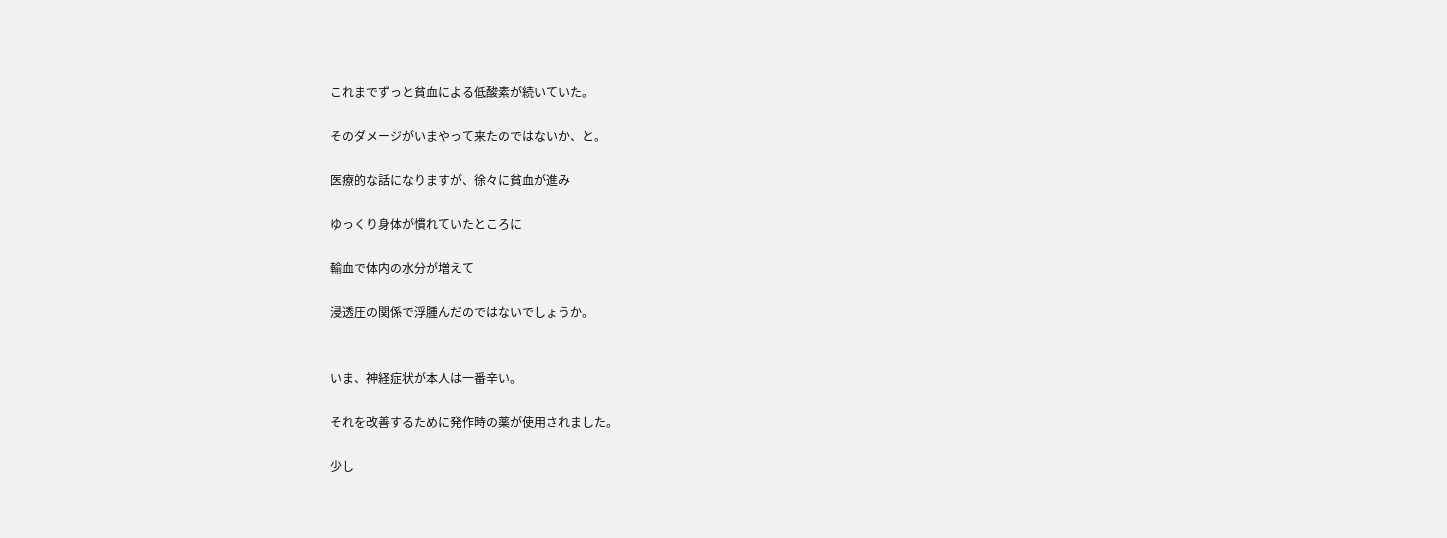これまでずっと貧血による低酸素が続いていた。

そのダメージがいまやって来たのではないか、と。

医療的な話になりますが、徐々に貧血が進み

ゆっくり身体が慣れていたところに

輸血で体内の水分が増えて

浸透圧の関係で浮腫んだのではないでしょうか。


いま、神経症状が本人は一番辛い。

それを改善するために発作時の薬が使用されました。

少し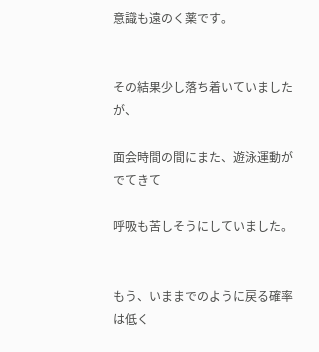意識も遠のく薬です。


その結果少し落ち着いていましたが、

面会時間の間にまた、遊泳運動がでてきて

呼吸も苦しそうにしていました。


もう、いままでのように戻る確率は低く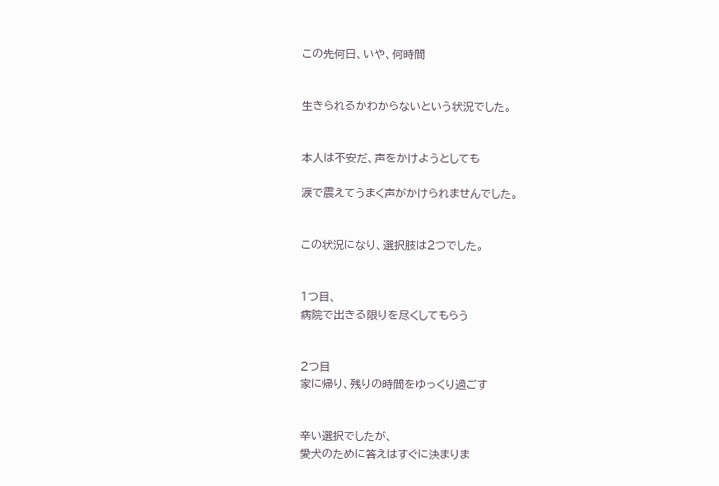この先何日、いや、何時間


生きられるかわからないという状況でした。


本人は不安だ、声をかけようとしても

涙で震えてうまく声がかけられませんでした。


この状況になり、選択肢は2つでした。


1つ目、
病院で出きる限りを尽くしてもらう


2つ目
家に帰り、残りの時間をゆっくり過ごす


辛い選択でしたが、
愛犬のために答えはすぐに決まりま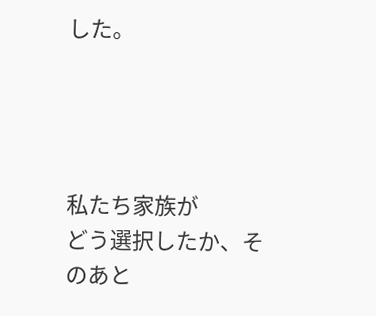した。




私たち家族が
どう選択したか、そのあと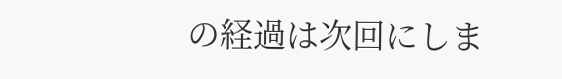の経過は次回にしま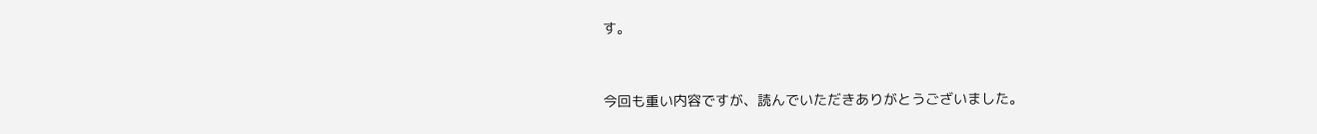す。


今回も重い内容ですが、読んでいただきありがとうございました。